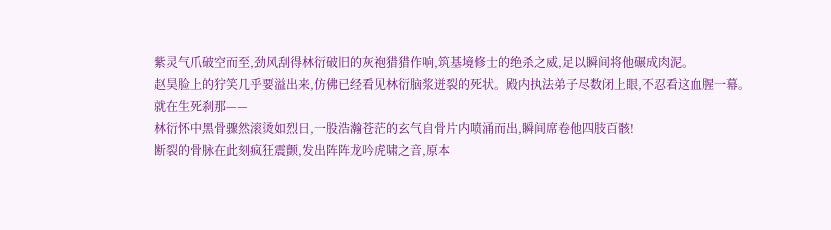紫灵气爪破空而至,劲风刮得林衍破旧的灰袍猎猎作响,筑基境修士的绝杀之威,足以瞬间将他碾成肉泥。
赵昊脸上的狞笑几乎要溢出来,仿佛已经看见林衍脑浆迸裂的死状。殿内执法弟子尽数闭上眼,不忍看这血腥一幕。
就在生死刹那——
林衍怀中黑骨骤然滚烫如烈日,一股浩瀚苍茫的玄气自骨片内喷涌而出,瞬间席卷他四肢百骸!
断裂的骨脉在此刻疯狂震颤,发出阵阵龙吟虎啸之音,原本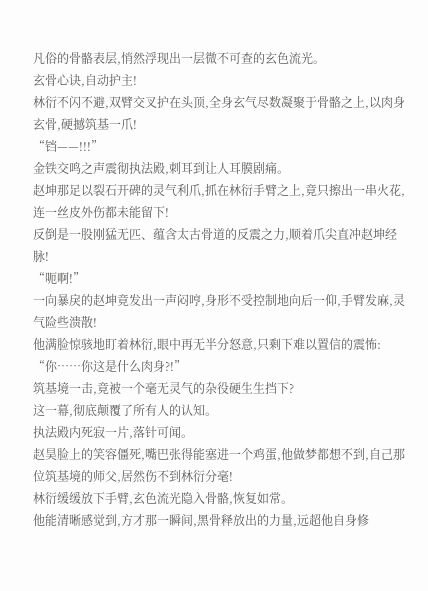凡俗的骨骼表层,悄然浮现出一层微不可查的玄色流光。
玄骨心诀,自动护主!
林衍不闪不避,双臂交叉护在头顶,全身玄气尽数凝聚于骨骼之上,以肉身玄骨,硬撼筑基一爪!
“铛——!!!”
金铁交鸣之声震彻执法殿,刺耳到让人耳膜剧痛。
赵坤那足以裂石开碑的灵气利爪,抓在林衍手臂之上,竟只擦出一串火花,连一丝皮外伤都未能留下!
反倒是一股刚猛无匹、蕴含太古骨道的反震之力,顺着爪尖直冲赵坤经脉!
“呃啊!”
一向暴戾的赵坤竟发出一声闷哼,身形不受控制地向后一仰,手臂发麻,灵气险些溃散!
他满脸惊骇地盯着林衍,眼中再无半分怒意,只剩下难以置信的震怖:
“你……你这是什么肉身?!”
筑基境一击,竟被一个毫无灵气的杂役硬生生挡下?
这一幕,彻底颠覆了所有人的认知。
执法殿内死寂一片,落针可闻。
赵昊脸上的笑容僵死,嘴巴张得能塞进一个鸡蛋,他做梦都想不到,自己那位筑基境的师父,居然伤不到林衍分毫!
林衍缓缓放下手臂,玄色流光隐入骨骼,恢复如常。
他能清晰感觉到,方才那一瞬间,黑骨释放出的力量,远超他自身修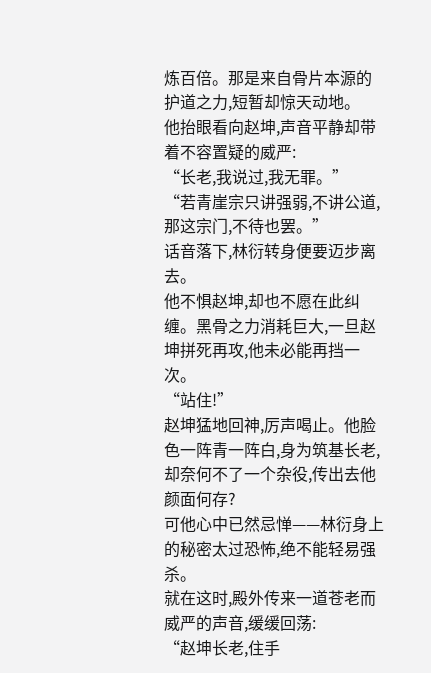炼百倍。那是来自骨片本源的护道之力,短暂却惊天动地。
他抬眼看向赵坤,声音平静却带着不容置疑的威严:
“长老,我说过,我无罪。”
“若青崖宗只讲强弱,不讲公道,那这宗门,不待也罢。”
话音落下,林衍转身便要迈步离去。
他不惧赵坤,却也不愿在此纠缠。黑骨之力消耗巨大,一旦赵坤拼死再攻,他未必能再挡一次。
“站住!”
赵坤猛地回神,厉声喝止。他脸色一阵青一阵白,身为筑基长老,却奈何不了一个杂役,传出去他颜面何存?
可他心中已然忌惮——林衍身上的秘密太过恐怖,绝不能轻易强杀。
就在这时,殿外传来一道苍老而威严的声音,缓缓回荡:
“赵坤长老,住手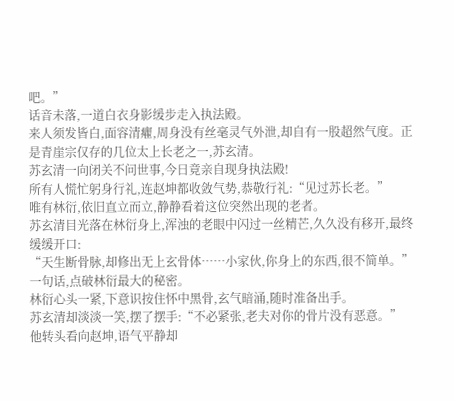吧。”
话音未落,一道白衣身影缓步走入执法殿。
来人须发皆白,面容清癯,周身没有丝毫灵气外泄,却自有一股超然气度。正是青崖宗仅存的几位太上长老之一,苏玄清。
苏玄清一向闭关不问世事,今日竟亲自现身执法殿!
所有人慌忙躬身行礼,连赵坤都收敛气势,恭敬行礼:“见过苏长老。”
唯有林衍,依旧直立而立,静静看着这位突然出现的老者。
苏玄清目光落在林衍身上,浑浊的老眼中闪过一丝精芒,久久没有移开,最终缓缓开口:
“天生断骨脉,却修出无上玄骨体……小家伙,你身上的东西,很不简单。”
一句话,点破林衍最大的秘密。
林衍心头一紧,下意识按住怀中黑骨,玄气暗涌,随时准备出手。
苏玄清却淡淡一笑,摆了摆手:“不必紧张,老夫对你的骨片没有恶意。”
他转头看向赵坤,语气平静却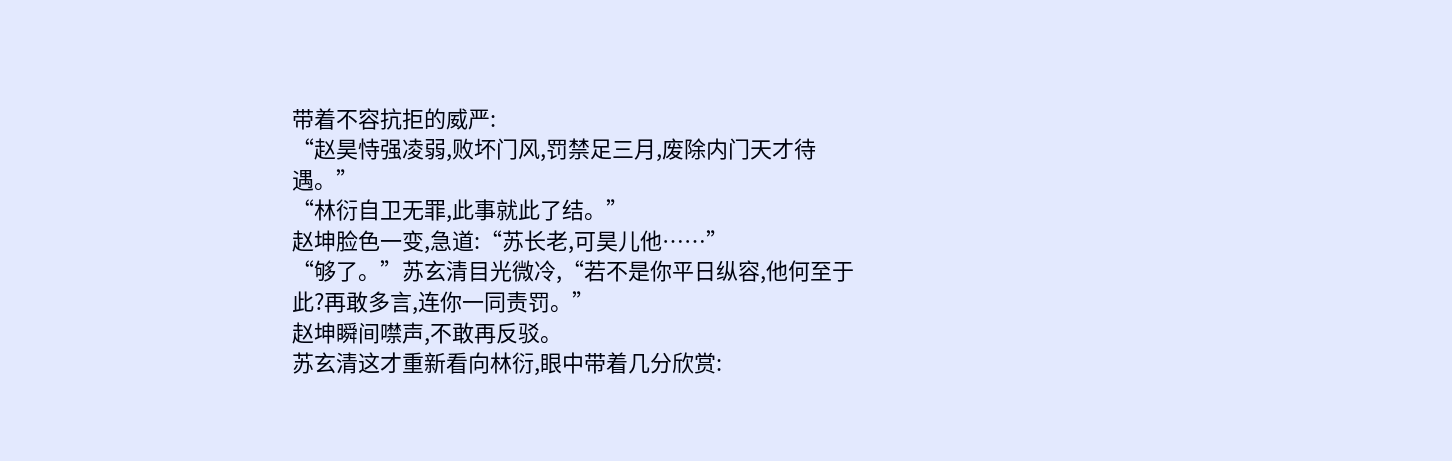带着不容抗拒的威严:
“赵昊恃强凌弱,败坏门风,罚禁足三月,废除内门天才待遇。”
“林衍自卫无罪,此事就此了结。”
赵坤脸色一变,急道:“苏长老,可昊儿他……”
“够了。”苏玄清目光微冷,“若不是你平日纵容,他何至于此?再敢多言,连你一同责罚。”
赵坤瞬间噤声,不敢再反驳。
苏玄清这才重新看向林衍,眼中带着几分欣赏: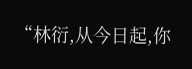“林衍,从今日起,你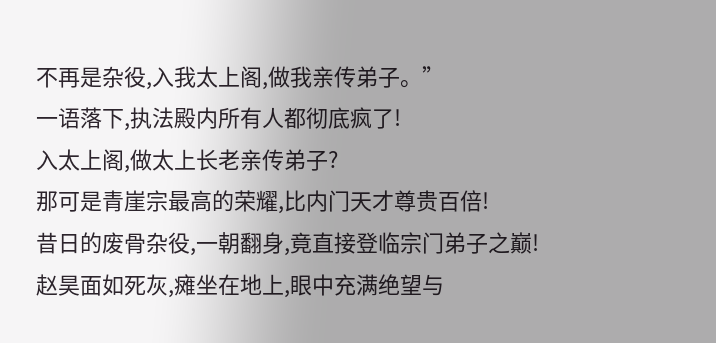不再是杂役,入我太上阁,做我亲传弟子。”
一语落下,执法殿内所有人都彻底疯了!
入太上阁,做太上长老亲传弟子?
那可是青崖宗最高的荣耀,比内门天才尊贵百倍!
昔日的废骨杂役,一朝翻身,竟直接登临宗门弟子之巅!
赵昊面如死灰,瘫坐在地上,眼中充满绝望与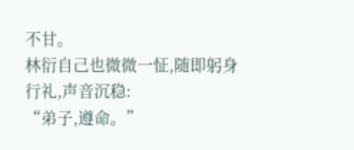不甘。
林衍自己也微微一怔,随即躬身行礼,声音沉稳:
“弟子,遵命。”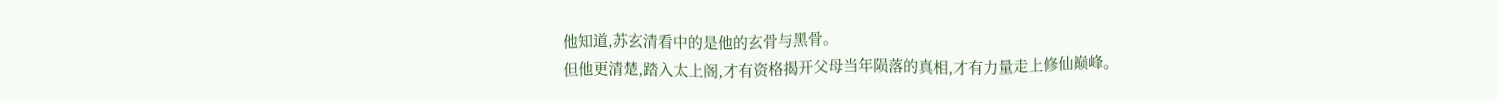他知道,苏玄清看中的是他的玄骨与黑骨。
但他更清楚,踏入太上阁,才有资格揭开父母当年陨落的真相,才有力量走上修仙巅峰。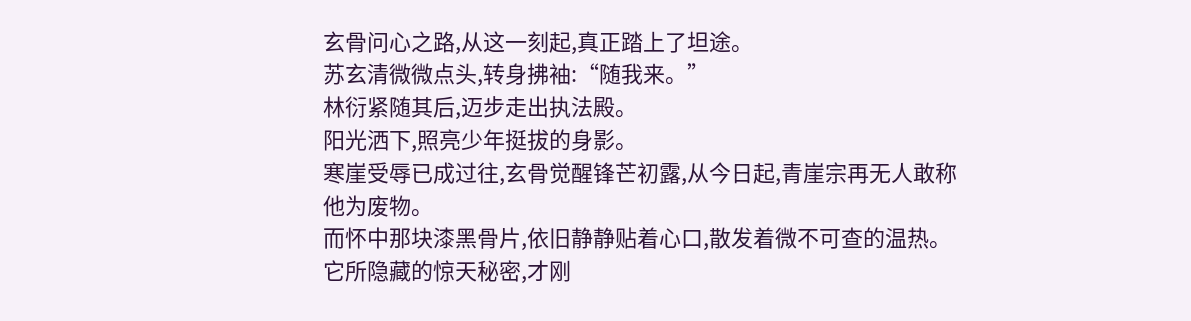玄骨问心之路,从这一刻起,真正踏上了坦途。
苏玄清微微点头,转身拂袖:“随我来。”
林衍紧随其后,迈步走出执法殿。
阳光洒下,照亮少年挺拔的身影。
寒崖受辱已成过往,玄骨觉醒锋芒初露,从今日起,青崖宗再无人敢称他为废物。
而怀中那块漆黑骨片,依旧静静贴着心口,散发着微不可查的温热。
它所隐藏的惊天秘密,才刚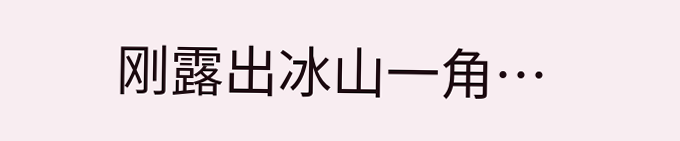刚露出冰山一角…